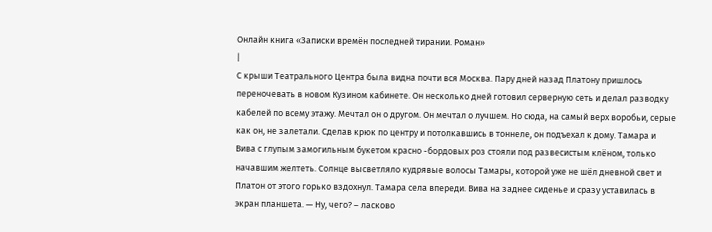Онлайн книга «Записки времён последней тирании. Роман»
|
С крыши Театрального Центра была видна почти вся Москва. Пару дней назад Платону пришлось переночевать в новом Кузином кабинете. Он несколько дней готовил серверную сеть и делал разводку кабелей по всему этажу. Мечтал он о другом. Он мечтал о лучшем. Но сюда, на самый верх воробьи, серые как он, не залетали. Сделав крюк по центру и потолкавшись в тоннеле, он подъехал к дому. Тамара и Вива с глупым замогильным букетом красно -бордовых роз стояли под развесистым клёном, только начавшим желтеть. Солнце высветляло кудрявые волосы Тамары, которой уже не шёл дневной свет и Платон от этого горько вздохнул. Тамара села впереди. Вива на заднее сиденье и сразу уставилась в экран планшета. — Ну, чего? – ласково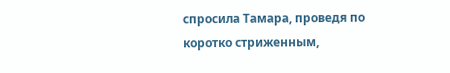спросила Тамара, проведя по коротко стриженным,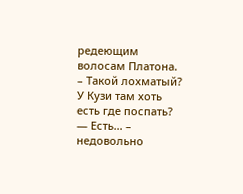редеющим волосам Платона. – Такой лохматый? У Кузи там хоть есть где поспать? — Есть… – недовольно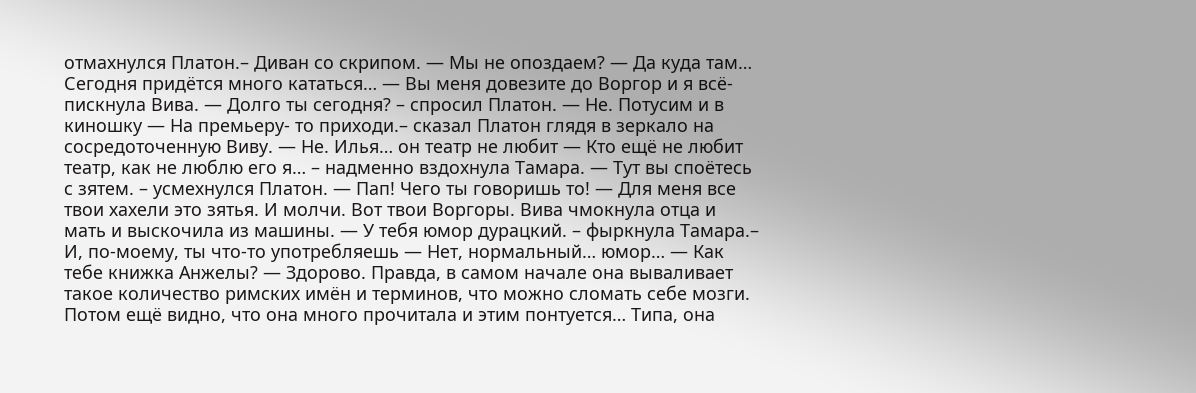отмахнулся Платон.– Диван со скрипом. — Мы не опоздаем? — Да куда там… Сегодня придётся много кататься… — Вы меня довезите до Воргор и я всё- пискнула Вива. — Долго ты сегодня? – спросил Платон. — Не. Потусим и в киношку — На премьеру- то приходи.– сказал Платон глядя в зеркало на сосредоточенную Виву. — Не. Илья… он театр не любит — Кто ещё не любит театр, как не люблю его я… – надменно вздохнула Тамара. — Тут вы споётесь с зятем. – усмехнулся Платон. — Пап! Чего ты говоришь то! — Для меня все твои хахели это зятья. И молчи. Вот твои Воргоры. Вива чмокнула отца и мать и выскочила из машины. — У тебя юмор дурацкий. – фыркнула Тамара.– И, по-моему, ты что-то употребляешь — Нет, нормальный… юмор… — Как тебе книжка Анжелы? — Здорово. Правда, в самом начале она вываливает такое количество римских имён и терминов, что можно сломать себе мозги. Потом ещё видно, что она много прочитала и этим понтуется… Типа, она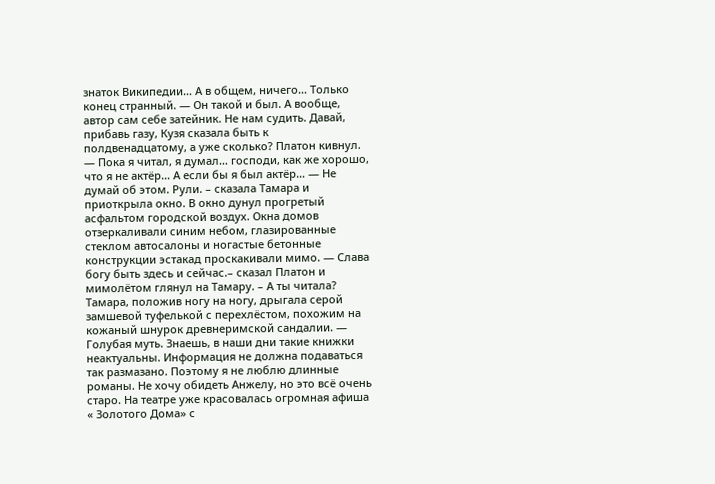знаток Википедии… А в общем, ничего… Только конец странный. — Он такой и был. А вообще, автор сам себе затейник. Не нам судить. Давай, прибавь газу, Кузя сказала быть к полдвенадцатому, а уже сколько? Платон кивнул. — Пока я читал, я думал… господи, как же хорошо, что я не актёр… А если бы я был актёр… — Не думай об этом. Рули. – сказала Тамара и приоткрыла окно. В окно дунул прогретый асфальтом городской воздух. Окна домов отзеркаливали синим небом, глазированные стеклом автосалоны и ногастые бетонные конструкции эстакад проскакивали мимо. — Слава богу быть здесь и сейчас.– сказал Платон и мимолётом глянул на Тамару. – А ты читала? Тамара, положив ногу на ногу, дрыгала серой замшевой туфелькой с перехлёстом, похожим на кожаный шнурок древнеримской сандалии. — Голубая муть. Знаешь, в наши дни такие книжки неактуальны. Информация не должна подаваться так размазано. Поэтому я не люблю длинные романы. Не хочу обидеть Анжелу, но это всё очень старо. На театре уже красовалась огромная афиша « Золотого Дома» с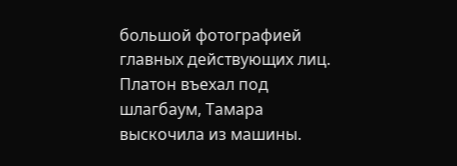большой фотографией главных действующих лиц. Платон въехал под шлагбаум, Тамара выскочила из машины.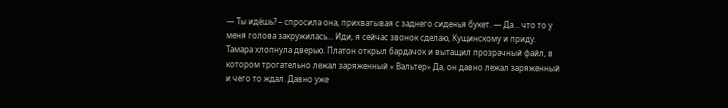— Ты идёшь? – спросила она, прихватывая с заднего сиденья букет. — Да… что то у меня голова закружилась… Иди, я сейчас звонок сделаю, Кущинскому и приду. Тамара хлопнула дверью. Платон открыл бардачок и вытащил прозрачный файл, в котором трогательно лежал заряженный « Вальтер» Да, он давно лежал заряженный и чего то ждал. Давно уже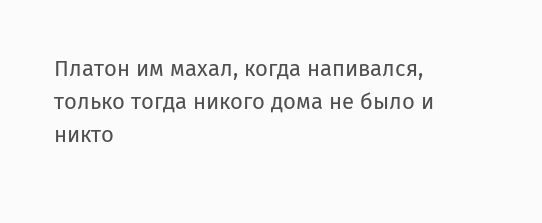Платон им махал, когда напивался, только тогда никого дома не было и никто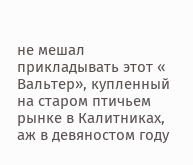не мешал прикладывать этот « Вальтер», купленный на старом птичьем рынке в Калитниках, аж в девяностом году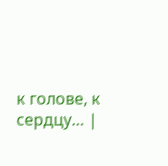к голове, к сердцу… |